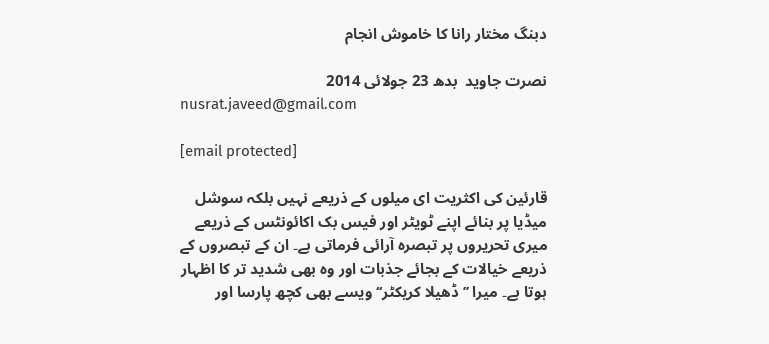دبنگ مختار رانا کا خاموش انجام

نصرت جاوید  بدھ 23 جولائی 2014
nusrat.javeed@gmail.com

[email protected]

قارئین کی اکثریت ای میلوں کے ذریعے نہیں بلکہ سوشل میڈیا پر بنائے اپنے ٹویٹر اور فیس بک اکائونٹس کے ذریعے میری تحریروں پر تبصرہ آرائی فرماتی ہے۔ ان کے تبصروں کے ذریعے خیالات کے بجائے جذبات اور وہ بھی شدید تر کا اظہار ہوتا ہے۔ میرا ’’ڈھیلا کریکٹر‘‘ ویسے بھی کچھ پارسا اور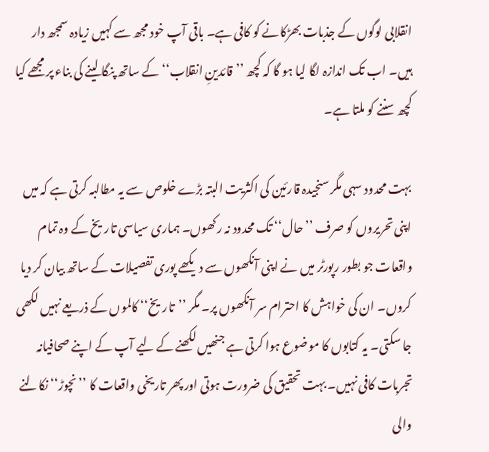انقلابی لوگوں کے جذبات بھڑکانے کو کافی ہے۔ باقی آپ خود مجھ سے کہیں زیادہ سمجھ دار ہیں۔ اب تک اندازہ لگا لیا ہو گا کہ کچھ ’’قائدینِ انقلاب‘‘ کے ساتھ پنگا لینے کی بناء پر مجھے کیا کچھ سننے کو ملتا ہے۔

بہت محدود سہی مگر سنجیدہ قارئین کی اکثریت البتہ بڑے خلوص سے یہ مطالبہ کرتی ہے کہ میں اپنی تحریروں کو صرف ’’حال‘‘ تک محدود نہ رکھوں۔ ہماری سیاسی تاریخ کے وہ تمام واقعات جو بطور رپورٹر میں نے اپنی آنکھوں سے دیکھے پوری تفصیلات کے ساتھ بیان کر دیا کروں۔ ان کی خواہش کا احترام سر آنکھوں پر۔ مگر ’’تاریخ‘‘ کالموں کے ذریعے نہیں لکھی جا سکتی۔ یہ کتابوں کا موضوع ہوا کرتی ہے جنھیں لکھنے کے لیے آپ کے اپنے صحافیانہ تجربات کافی نہیں۔ بہت تحقیق کی ضرورت ہوتی اور پھر تاریخی واقعات کا ’’نچوڑ‘‘ نکالنے والی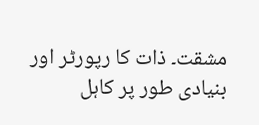مشقت۔ ذات کا رپورٹر اور بنیادی طور پر کاہل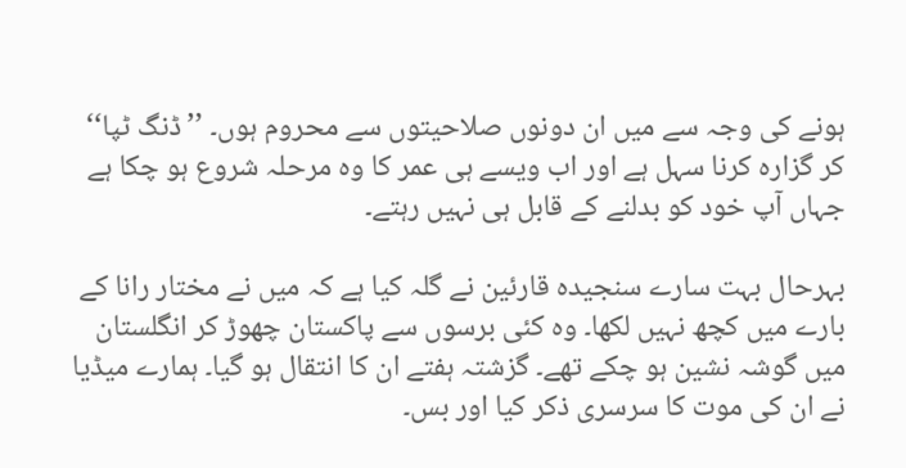ہونے کی وجہ سے میں ان دونوں صلاحیتوں سے محروم ہوں۔ ’’ڈنگ ٹپا‘‘ کر گزارہ کرنا سہل ہے اور اب ویسے ہی عمر کا وہ مرحلہ شروع ہو چکا ہے جہاں آپ خود کو بدلنے کے قابل ہی نہیں رہتے۔

بہرحال بہت سارے سنجیدہ قارئین نے گلہ کیا ہے کہ میں نے مختار رانا کے بارے میں کچھ نہیں لکھا۔ وہ کئی برسوں سے پاکستان چھوڑ کر انگلستان میں گوشہ نشین ہو چکے تھے۔ گزشتہ ہفتے ان کا انتقال ہو گیا۔ ہمارے میڈیا نے ان کی موت کا سرسری ذکر کیا اور بس۔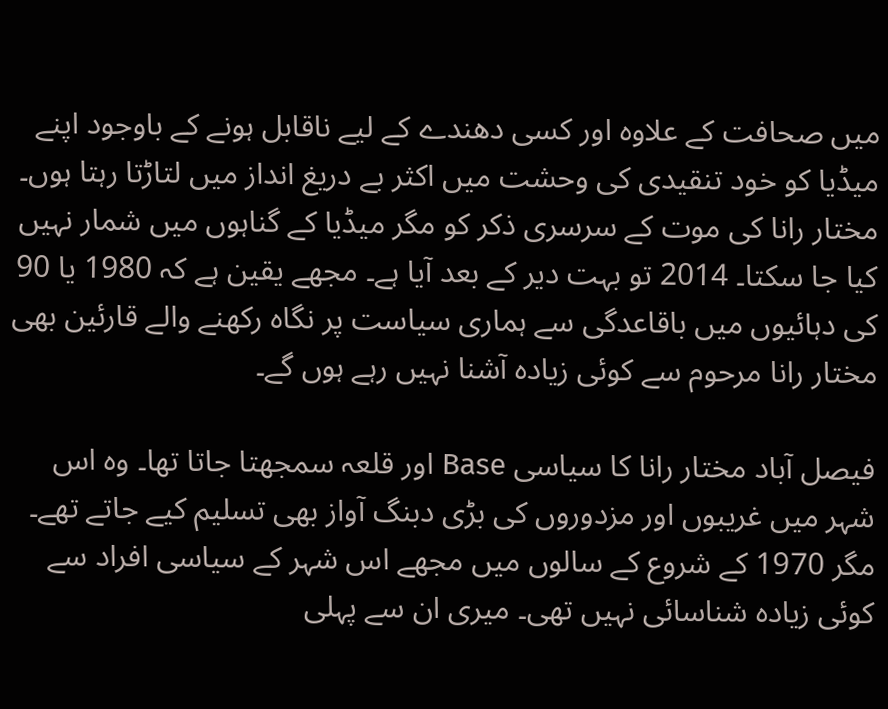میں صحافت کے علاوہ اور کسی دھندے کے لیے ناقابل ہونے کے باوجود اپنے میڈیا کو خود تنقیدی کی وحشت میں اکثر بے دریغ انداز میں لتاڑتا رہتا ہوں۔ مختار رانا کی موت کے سرسری ذکر کو مگر میڈیا کے گناہوں میں شمار نہیں کیا جا سکتا۔ 2014 تو بہت دیر کے بعد آیا ہے۔ مجھے یقین ہے کہ 1980 یا 90 کی دہائیوں میں باقاعدگی سے ہماری سیاست پر نگاہ رکھنے والے قارئین بھی مختار رانا مرحوم سے کوئی زیادہ آشنا نہیں رہے ہوں گے۔

فیصل آباد مختار رانا کا سیاسی Base اور قلعہ سمجھتا جاتا تھا۔ وہ اس شہر میں غریبوں اور مزدوروں کی بڑی دبنگ آواز بھی تسلیم کیے جاتے تھے۔ مگر 1970 کے شروع کے سالوں میں مجھے اس شہر کے سیاسی افراد سے کوئی زیادہ شناسائی نہیں تھی۔ میری ان سے پہلی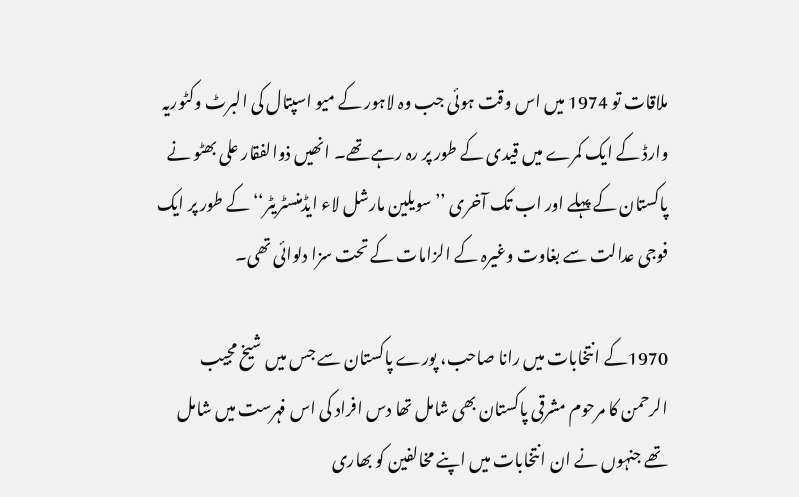ملاقات تو 1974 میں اس وقت ہوئی جب وہ لاہور کے میو اسپتال کی البرٹ وکٹوریہ وارڈ کے ایک کمرے میں قیدی کے طور پر رہ رہے تھے۔ انھیں ذوالفقار علی بھٹو نے پاکستان کے پہلے اور اب تک آخری ’’سویلین مارشل لاء ایڈمنسٹریٹر‘‘ کے طور پر ایک فوجی عدالت سے بغاوت وغیرہ کے الزامات کے تحت سزا دلوائی تھی۔

1970کے انتخابات میں رانا صاحب، پورے پاکستان سے جس میں شیخ مجیب الرحمن کا مرحوم مشرقی پاکستان بھی شامل تھا دس افراد کی اس فہرست میں شامل تھے جنہوں نے ان انتخابات میں اپنے مخالفین کو بھاری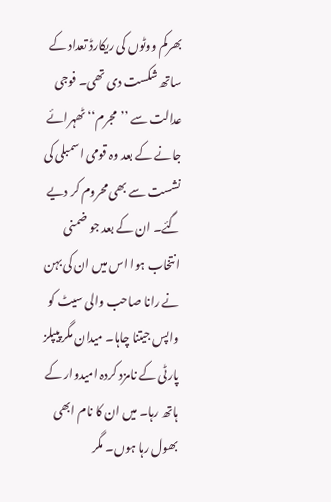بھرکم ووٹوں کی ریکارڈ تعداد کے ساتھ شکست دی تھی۔ فوجی عدالت سے ’’مجرم‘‘ ٹھہرائے جانے کے بعد وہ قومی اسمبلی کی نشست سے بھی محروم کر دیے گئے۔ ان کے بعد جو ضمنی انتخاب ہوا اس میں ان کی بہن نے رانا صاحب والی سیٹ کو واپس جیتنا چاہا۔ میدان مگر پیپلز پارٹی کے نامزد کردہ امیدوار کے ہاتھ رہا۔ میں ان کا نام ابھی بھول رہا ہوں۔ مگر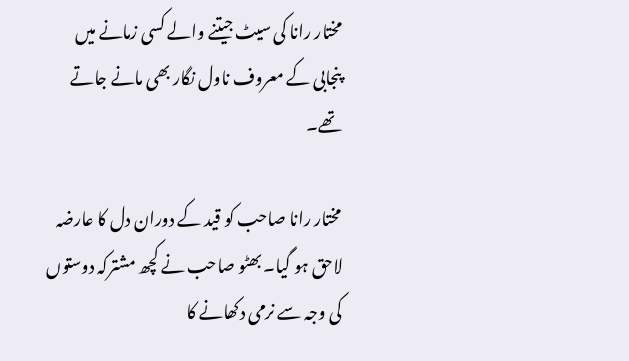مختار رانا کی سیٹ جیتنے والے کسی زمانے میں پنجابی کے معروف ناول نگار بھی مانے جاتے تھے۔

مختار رانا صاحب کو قید کے دوران دل کا عارضہ لاحق ہو گیا۔ بھٹو صاحب نے کچھ مشترکہ دوستوں کی وجہ سے نرمی دکھانے کا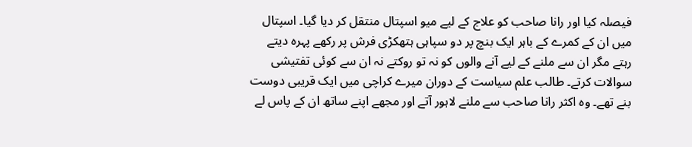فیصلہ کیا اور رانا صاحب کو علاج کے لیے میو اسپتال منتقل کر دیا گیا۔ اسپتال میں ان کے کمرے کے باہر ایک بنچ پر دو سپاہی ہتھکڑی فرش پر رکھے پہرہ دیتے رہتے مگر ان سے ملنے کے لیے آنے والوں کو نہ تو روکتے نہ ان سے کوئی تفتیشی سوالات کرتے۔ طالب علم سیاست کے دوران میرے کراچی میں ایک قریبی دوست بنے تھے۔ وہ اکثر رانا صاحب سے ملنے لاہور آتے اور مجھے اپنے ساتھ ان کے پاس لے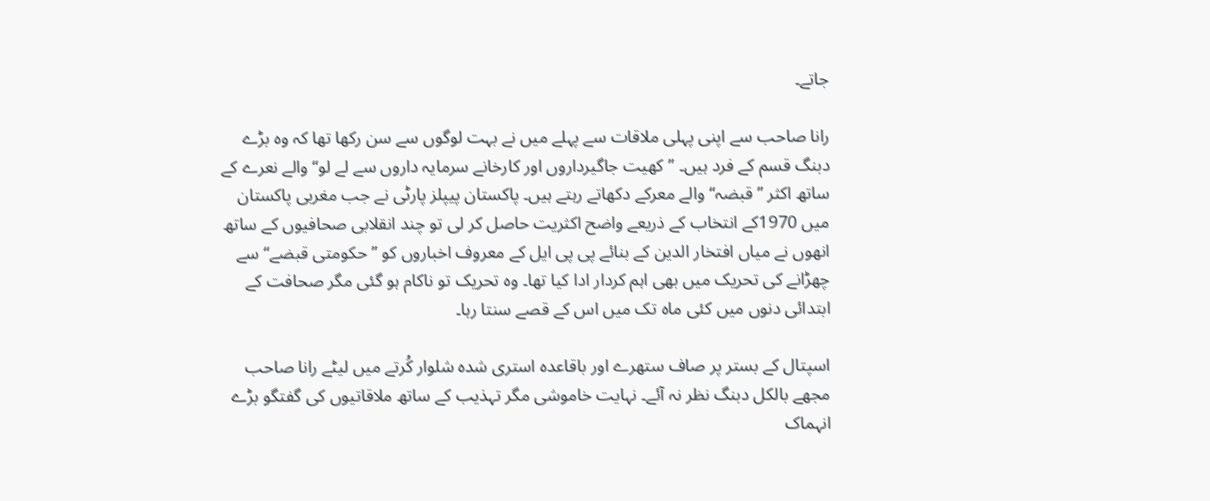جاتے۔

رانا صاحب سے اپنی پہلی ملاقات سے پہلے میں نے بہت لوگوں سے سن رکھا تھا کہ وہ بڑے دبنگ قسم کے فرد ہیں۔ ’’کھیت جاگیرداروں اور کارخانے سرمایہ داروں سے لے لو‘‘ والے نعرے کے ساتھ اکثر ’’قبضہ‘‘ والے معرکے دکھاتے رہتے ہیں۔ پاکستان پیپلز پارٹی نے جب مغربی پاکستان میں 1970کے انتخاب کے ذریعے واضح اکثریت حاصل کر لی تو چند انقلابی صحافیوں کے ساتھ انھوں نے میاں افتخار الدین کے بنائے پی پی ایل کے معروف اخباروں کو ’’حکومتی قبضے‘‘ سے چھڑانے کی تحریک میں بھی اہم کردار ادا کیا تھا۔ وہ تحریک تو ناکام ہو گئی مگر صحافت کے ابتدائی دنوں میں کئی ماہ تک میں اس کے قصے سنتا رہا۔

اسپتال کے بستر پر صاف ستھرے اور باقاعدہ استری شدہ شلوار کُرتے میں لیٹے رانا صاحب مجھے بالکل دبنگ نظر نہ آئے۔ نہایت خاموشی مگر تہذیب کے ساتھ ملاقاتیوں کی گفتگو بڑے انہماک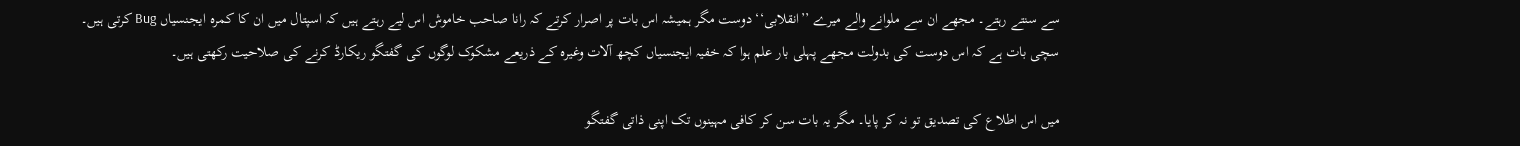سے سنتے رہتے۔ مجھے ان سے ملوانے والے میرے ’’انقلابی‘‘ دوست مگر ہمیشہ اس بات پر اصرار کرتے کہ رانا صاحب خاموش اس لیے رہتے ہیں کہ اسپتال میں ان کا کمرہ ایجنسیاں Bug کرتی ہیں۔ سچی بات ہے کہ اس دوست کی بدولت مجھے پہلی بار علم ہوا کہ خفیہ ایجنسیاں کچھ آلات وغیرہ کے ذریعے مشکوک لوگوں کی گفتگو ریکارڈ کرنے کی صلاحیت رکھتی ہیں۔

میں اس اطلاع کی تصدیق تو نہ کر پایا۔ مگر یہ بات سن کر کافی مہینوں تک اپنی ذاتی گفتگو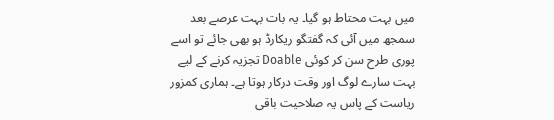میں بہت محتاط ہو گیا۔ یہ بات بہت عرصے بعد سمجھ میں آئی کہ گفتگو ریکارڈ ہو بھی جائے تو اسے پوری طرح سن کر کوئی Doable تجزیہ کرنے کے لیے بہت سارے لوگ اور وقت درکار ہوتا ہے۔ ہماری کمزور ریاست کے پاس یہ صلاحیت باقی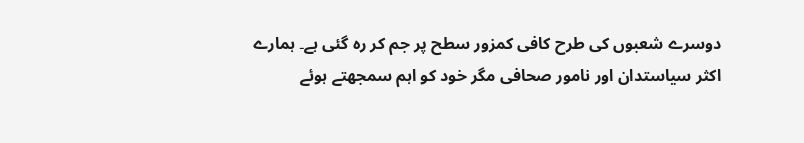دوسرے شعبوں کی طرح کافی کمزور سطح پر جم کر رہ گئی ہے۔ ہمارے اکثر سیاستدان اور نامور صحافی مگر خود کو اہم سمجھتے ہوئے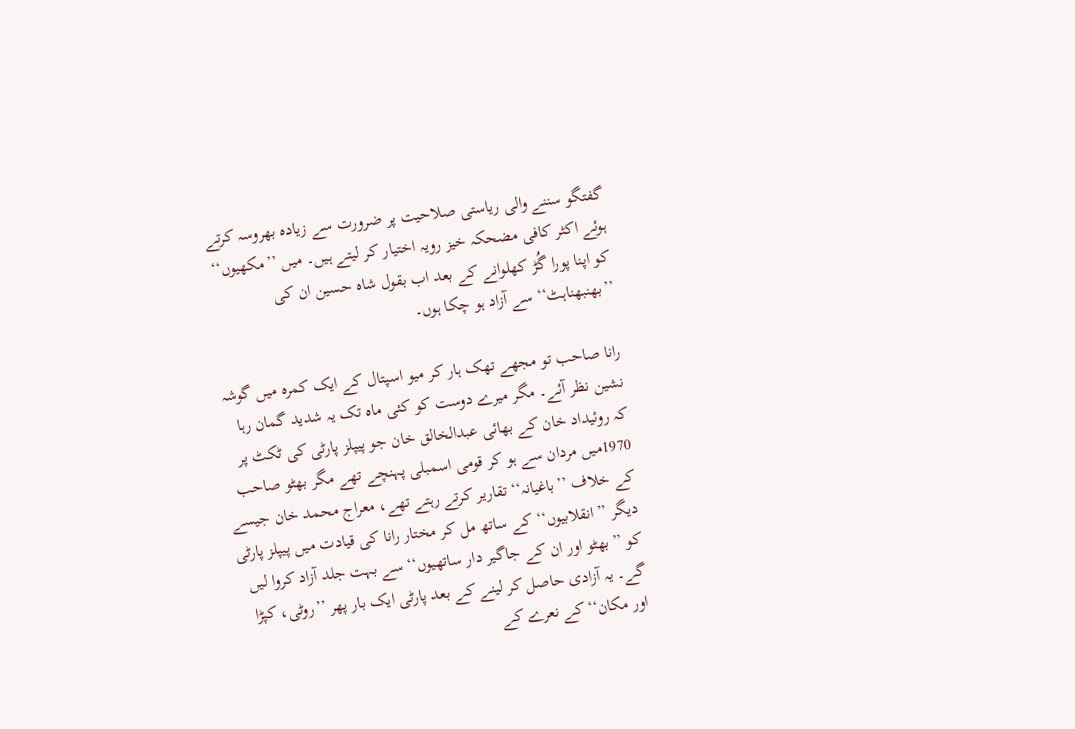گفتگو سننے والی ریاستی صلاحیت پر ضرورت سے زیادہ بھروسہ کرتے ہوئے اکثر کافی مضحکہ خیز رویہ اختیار کر لیتے ہیں۔ میں ’’مکھیوں‘‘ کو اپنا پورا گُڑ کھلوانے کے بعد اب بقول شاہ حسین ان کی ’’بھنبھناہٹ‘‘ سے آزاد ہو چکا ہوں۔

رانا صاحب تو مجھے تھک ہار کر میو اسپتال کے ایک کمرہ میں گوشہ نشین نظر آئے۔ مگر میرے دوست کو کئی ماہ تک یہ شدید گمان رہا کہ روئیداد خان کے بھائی عبدالخالق خان جو پیپلز پارٹی کی ٹکٹ پر 1970میں مردان سے ہو کر قومی اسمبلی پہنچے تھے مگر بھٹو صاحب کے خلاف ’’باغیانہ‘‘ تقاریر کرتے رہتے تھے، معراج محمد خان جیسے دیگر ’’انقلابیوں‘‘ کے ساتھ مل کر مختار رانا کی قیادت میں پیپلز پارٹی کو ’’بھٹو اور ان کے جاگیر دار ساتھیوں‘‘ سے بہت جلد آزاد کروا لیں گے۔ یہ آزادی حاصل کر لینے کے بعد پارٹی ایک بار پھر ’’روٹی، کپڑا اور مکان‘‘ کے نعرے کے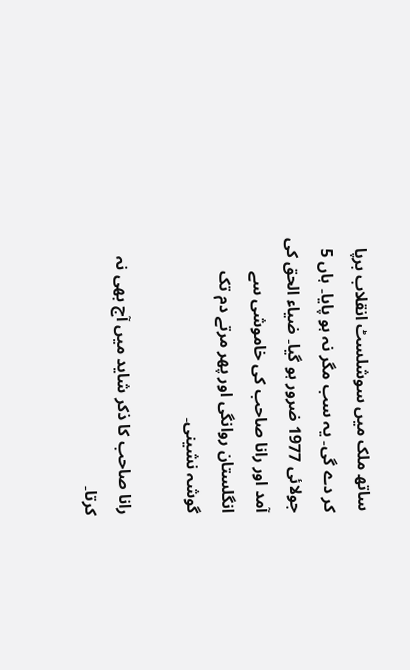ساتھ ملک میں سوشلسٹ انقلاب برپا کر دے گی۔ یہ سب مگر نہ ہو پایا۔ ہاں 5 جولائی 1977 ضرور ہو گیا۔ ضیاء الحق کی آمد اور رانا صاحب کی خاموشی سے انگلستان روانگی اور پھر مرتے دم تک گوشہ نشینی۔

رانا صاحب کا ذکر شاید میں آج بھی نہ کرتا۔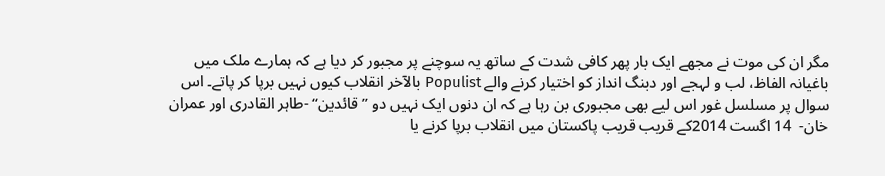مگر ان کی موت نے مجھے ایک بار پھر کافی شدت کے ساتھ یہ سوچنے پر مجبور کر دیا ہے کہ ہمارے ملک میں باغیانہ الفاظ، لب و لہجے اور دبنگ انداز کو اختیار کرنے والے Populist بالآخر انقلاب کیوں نہیں برپا کر پاتے۔ اس سوال پر مسلسل غور اس لیے بھی مجبوری بن رہا ہے کہ ان دنوں ایک نہیں دو ’’قائدین‘‘ -طاہر القادری اور عمران خان-  14 اگست 2014کے قریب قریب پاکستان میں انقلاب برپا کرنے یا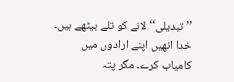’’تبدیلی‘‘ لانے کو تلے بیٹھے ہیں۔ خدا انھیں اپنے ارادوں میں کامیاب کرے۔ مگر پتہ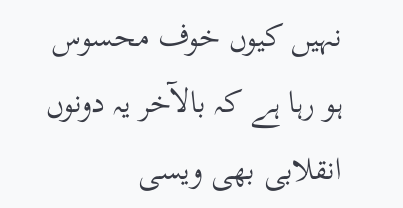نہیں کیوں خوف محسوس ہو رہا ہے کہ بالآخر یہ دونوں انقلابی بھی ویسی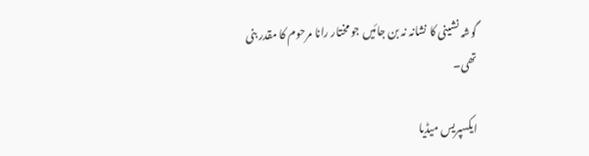گوشہ نشینی کا نشانہ نہ بن جائیں جو مختار رانا مرحوم کا مقدر بنی تھی۔

ایکسپریس میڈیا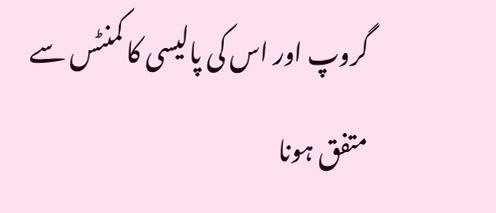گروپ اور اس کی پالیسی کا کمنٹس سے متفق ہونا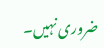ضروری نہیں۔